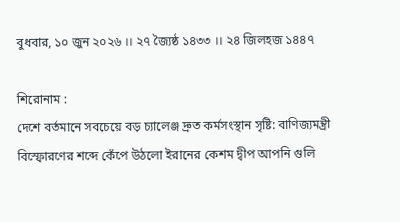বুধবার, ১০ জুন ২০২৬ ।। ২৭ জ্যৈষ্ঠ ১৪৩৩ ।। ২৪ জিলহজ ১৪৪৭

শিরোনাম :
দেশে বর্তমানে সবচেয়ে বড় চ্যালেঞ্জ দ্রুত কর্মসংস্থান সৃষ্টি: বাণিজ্যমন্ত্রী বিস্ফোরণের শব্দে কেঁপে উঠলো ইরানের কেশম দ্বীপ আপনি গুলি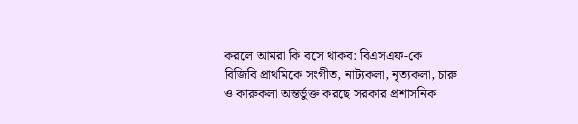করলে আমরা কি বসে থাকব: বিএসএফ-কে বিজিবি প্রাথমিকে সংগীত, নাট্যকলা, নৃত্যকলা, চারু ও কারুকলা অন্তর্ভুক্ত করছে সরকার প্রশাসনিক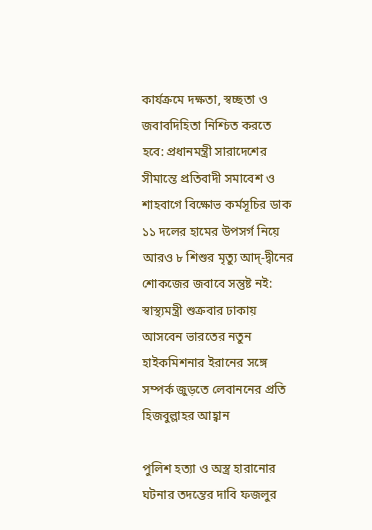কার্যক্রমে দক্ষতা, স্বচ্ছতা ও জবাবদিহিতা নিশ্চিত করতে হবে: প্রধানমন্ত্রী সারাদেশের সীমান্তে প্রতিবাদী সমাবেশ ও শাহবাগে বিক্ষোভ কর্মসূচির ডাক ১১ দলের হামের উপসর্গ নিয়ে আরও ৮ শিশুর মৃত্যু আদ্-দ্বীনের শোকজের জবাবে সন্তুষ্ট নই: স্বাস্থ্যমন্ত্রী শুক্রবার ঢাকায় আসবেন ভারতের নতুন হাইকমিশনার ইরানের সঙ্গে সম্পর্ক জুড়তে লেবাননের প্রতি হিজবুল্লাহর আহ্বান

পুলিশ হত্যা ও অস্ত্র হারানোর ঘটনার তদন্তের দাবি ফজলুর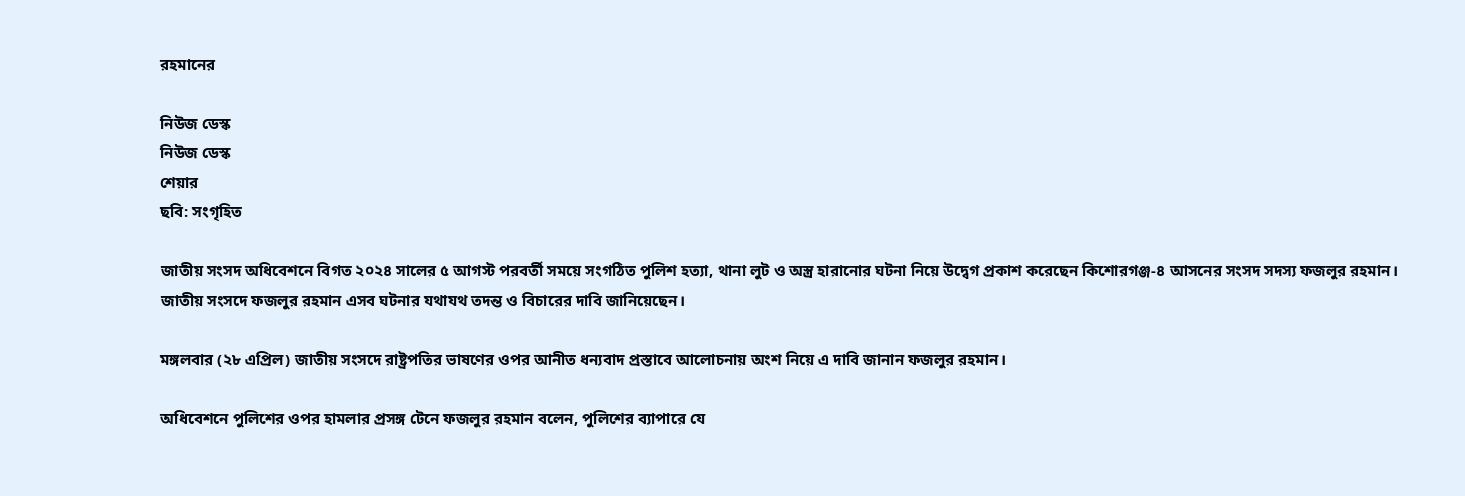রহমানের

নিউজ ডেস্ক
নিউজ ডেস্ক
শেয়ার
ছবি: সংগৃহিত

জাতীয় সংসদ অধিবেশনে বিগত ২০২৪ সালের ৫ আগস্ট পরবর্তী সময়ে সংগঠিত পুলিশ হত্যা, থানা লুট ও অস্ত্র হারানোর ঘটনা নিয়ে উদ্বেগ প্রকাশ করেছেন কিশোরগঞ্জ-৪ আসনের সংসদ সদস্য ফজলুর রহমান। জাতীয় সংসদে ফজলুর রহমান এসব ঘটনার যথাযথ তদন্ত ও বিচারের দাবি জানিয়েছেন।

মঙ্গলবার (২৮ এপ্রিল) জাতীয় সংসদে রাষ্ট্রপতির ভাষণের ওপর আনীত ধন্যবাদ প্রস্তাবে আলোচনায় অংশ নিয়ে এ দাবি জানান ফজলুর রহমান।

অধিবেশনে পুলিশের ওপর হামলার প্রসঙ্গ টেনে ফজলুর রহমান বলেন, পুলিশের ব্যাপারে যে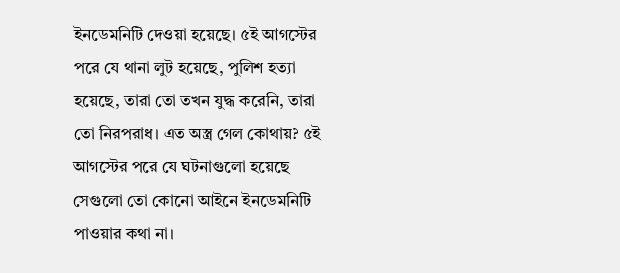ইনডেমনিটি দেওয়া হয়েছে। ৫ই আগস্টের পরে যে থানা লুট হয়েছে, পুলিশ হত্যা হয়েছে, তারা তো তখন যুদ্ধ করেনি, তারা তো নিরপরাধ। এত অস্ত্র গেল কোথায়? ৫ই আগস্টের পরে যে ঘটনাগুলো হয়েছে সেগুলো তো কোনো আইনে ইনডেমনিটি পাওয়ার কথা না।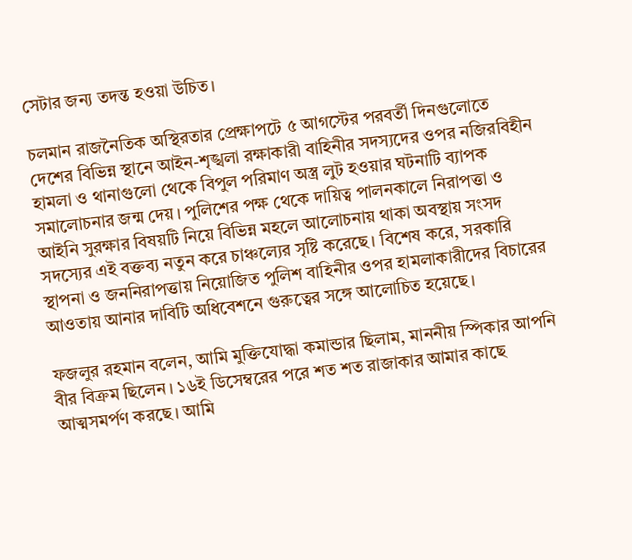সেটার জন্য তদন্ত হওয়া উচিত।

চলমান রাজনৈতিক অস্থিরতার প্রেক্ষাপটে ৫ আগস্টের পরবর্তী দিনগুলোতে দেশের বিভিন্ন স্থানে আইন-শৃঙ্খলা রক্ষাকারী বাহিনীর সদস্যদের ওপর নজিরবিহীন হামলা ও থানাগুলো থেকে বিপুল পরিমাণ অস্ত্র লুট হওয়ার ঘটনাটি ব্যাপক সমালোচনার জন্ম দেয়। পুলিশের পক্ষ থেকে দায়িত্ব পালনকালে নিরাপত্তা ও আইনি সুরক্ষার বিষয়টি নিয়ে বিভিন্ন মহলে আলোচনায় থাকা অবস্থায় সংসদ সদস্যের এই বক্তব্য নতুন করে চাঞ্চল্যের সৃষ্টি করেছে। বিশেষ করে, সরকারি স্থাপনা ও জননিরাপত্তায় নিয়োজিত পুলিশ বাহিনীর ওপর হামলাকারীদের বিচারের আওতায় আনার দাবিটি অধিবেশনে গুরুত্বের সঙ্গে আলোচিত হয়েছে।

ফজলুর রহমান বলেন, আমি মুক্তিযোদ্ধা কমান্ডার ছিলাম, মাননীয় স্পিকার আপনি বীর বিক্রম ছিলেন। ১৬ই ডিসেম্বরের পরে শত শত রাজাকার আমার কাছে আত্মসমর্পণ করছে। আমি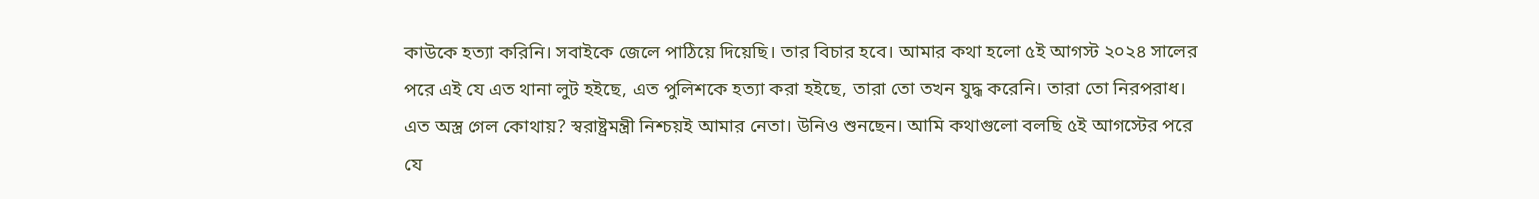কাউকে হত্যা করিনি। সবাইকে জেলে পাঠিয়ে দিয়েছি। তার বিচার হবে। আমার কথা হলো ৫ই আগস্ট ২০২৪ সালের পরে এই যে এত থানা লুট হইছে, এত পুলিশকে হত্যা করা হইছে, তারা তো তখন যুদ্ধ করেনি। তারা তো নিরপরাধ। এত অস্ত্র গেল কোথায়? স্বরাষ্ট্রমন্ত্রী নিশ্চয়ই আমার নেতা। উনিও শুনছেন। আমি কথাগুলো বলছি ৫ই আগস্টের পরে যে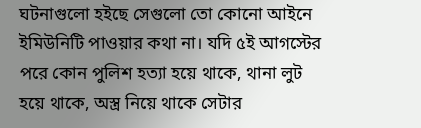ঘটনাগুলো হইছে সেগুলো তো কোনো আইনে ইমিউনিটি পাওয়ার কথা না। যদি ৫ই আগস্টের পরে কোন পুলিশ হত্যা হয়ে থাকে, থানা লুট হয়ে থাকে, অস্ত্র নিয়ে থাকে সেটার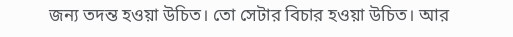জন্য তদন্ত হওয়া উচিত। তো সেটার বিচার হওয়া উচিত। আর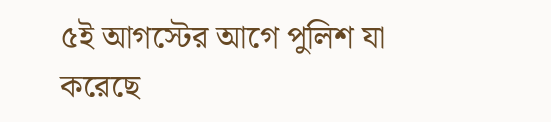৫ই আগস্টের আগে পুলিশ যা করেছে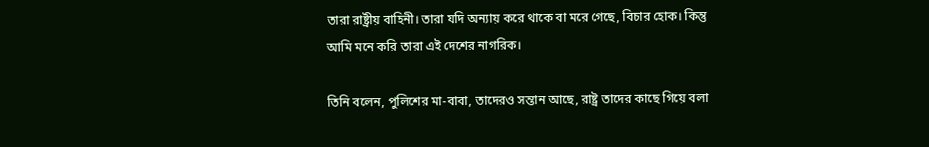তারা রাষ্ট্রীয় বাহিনী। তারা যদি অন্যায় করে থাকে বা মরে গেছে, বিচার হোক। কিন্তু আমি মনে করি তারা এই দেশের নাগরিক।

তিনি বলেন, পুলিশের মা-বাবা, তাদেরও সন্তান আছে, রাষ্ট্র তাদের কাছে গিয়ে বলা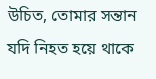উচিত, তোমার সন্তান যদি নিহত হয়ে থাকে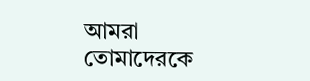আমরা তোমাদেরকে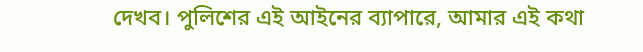দেখব। পুলিশের এই আইনের ব্যাপারে, আমার এই কথা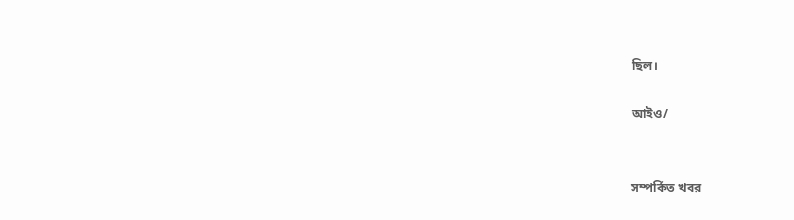ছিল।

আইও/


সম্পর্কিত খবর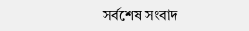সর্বশেষ সংবাদ